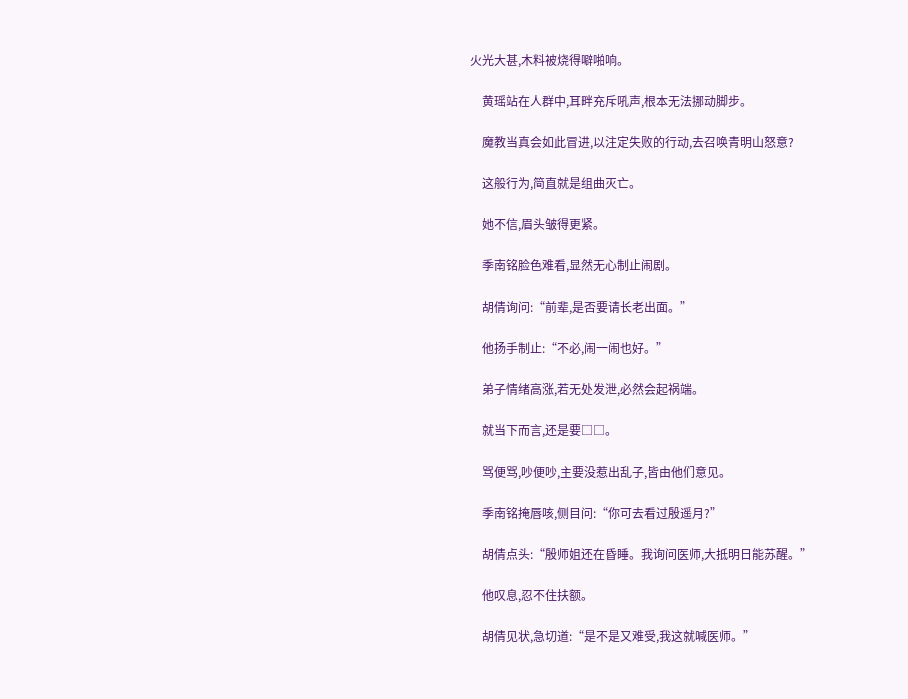火光大甚,木料被烧得噼啪响。

    黄瑶站在人群中,耳畔充斥吼声,根本无法挪动脚步。

    魔教当真会如此冒进,以注定失败的行动,去召唤青明山怒意?

    这般行为,简直就是组曲灭亡。

    她不信,眉头皱得更紧。

    季南铭脸色难看,显然无心制止闹剧。

    胡倩询问:“前辈,是否要请长老出面。”

    他扬手制止:“不必,闹一闹也好。”

    弟子情绪高涨,若无处发泄,必然会起祸端。

    就当下而言,还是要□□。

    骂便骂,吵便吵,主要没惹出乱子,皆由他们意见。

    季南铭掩唇咳,侧目问:“你可去看过殷遥月?”

    胡倩点头:“殷师姐还在昏睡。我询问医师,大抵明日能苏醒。”

    他叹息,忍不住扶额。

    胡倩见状,急切道:“是不是又难受,我这就喊医师。”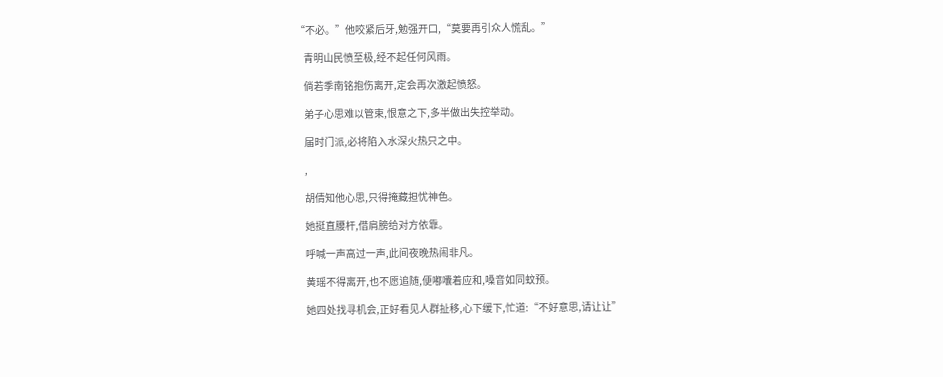“不必。”他咬紧后牙,勉强开口,“莫要再引众人慌乱。”

    青明山民愤至极,经不起任何风雨。

    倘若季南铭抱伤离开,定会再次激起愤怒。

    弟子心思难以管束,恨意之下,多半做出失控举动。

    届时门派,必将陷入水深火热只之中。

    ,

    胡倩知他心思,只得掩藏担忧神色。

    她挺直腰杆,借肩膀给对方依靠。

    呼喊一声高过一声,此间夜晚热闹非凡。

    黄瑶不得离开,也不愿追随,便嘟囔着应和,嗓音如同蚊预。

    她四处找寻机会,正好看见人群扯移,心下缓下,忙道:“不好意思,请让让”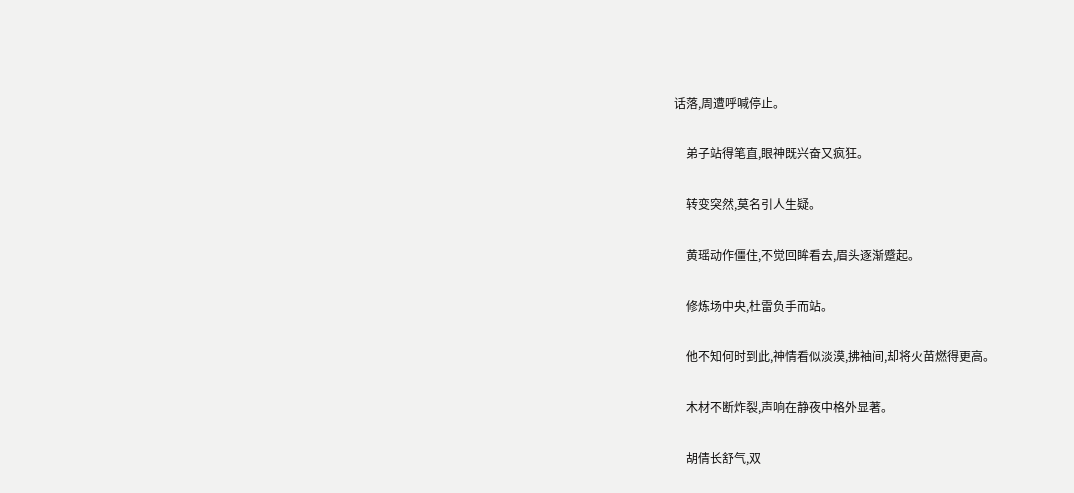话落,周遭呼喊停止。

    弟子站得笔直,眼神既兴奋又疯狂。

    转变突然,莫名引人生疑。

    黄瑶动作僵住,不觉回眸看去,眉头逐渐蹙起。

    修炼场中央,杜雷负手而站。

    他不知何时到此,神情看似淡漠,拂袖间,却将火苗燃得更高。

    木材不断炸裂,声响在静夜中格外显著。

    胡倩长舒气,双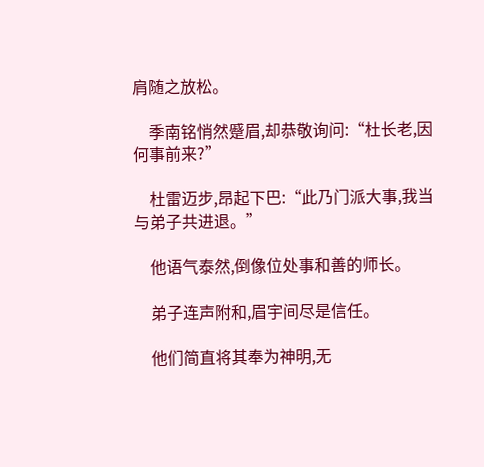肩随之放松。

    季南铭悄然蹙眉,却恭敬询问:“杜长老,因何事前来?”

    杜雷迈步,昂起下巴:“此乃门派大事,我当与弟子共进退。”

    他语气泰然,倒像位处事和善的师长。

    弟子连声附和,眉宇间尽是信任。

    他们简直将其奉为神明,无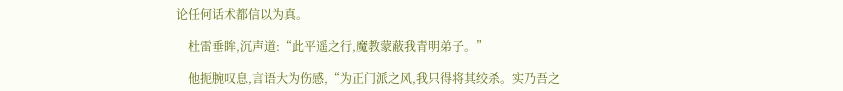论任何话术都信以为真。

    杜雷垂眸,沉声道:“此平遥之行,魔教蒙蔽我青明弟子。”

    他扼腕叹息,言语大为伤感,“为正门派之风,我只得将其绞杀。实乃吾之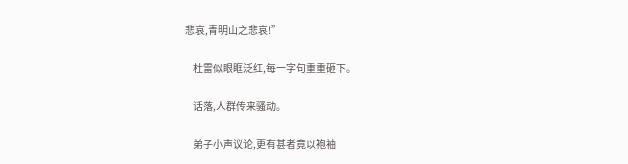悲哀,青明山之悲哀!”

    杜雷似眼眶泛红,每一字句重重砸下。

    话落,人群传来骚动。

    弟子小声议论,更有甚者竟以袍袖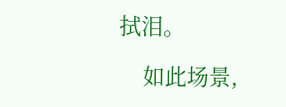拭泪。

    如此场景,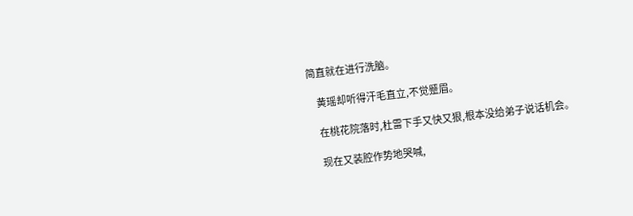简直就在进行洗脑。

    黄瑶却听得汗毛直立,不觉蹙眉。

    在桃花院落时,杜雷下手又快又狠,根本没给弟子说话机会。

    现在又装腔作势地哭喊,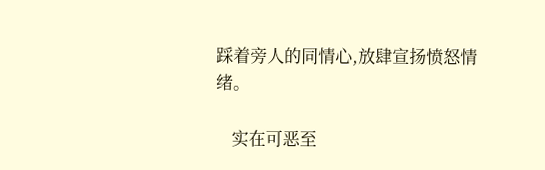踩着旁人的同情心,放肆宣扬愤怒情绪。

    实在可恶至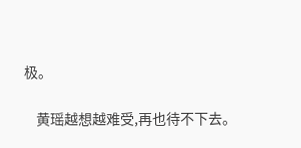极。

    黄瑶越想越难受,再也待不下去。